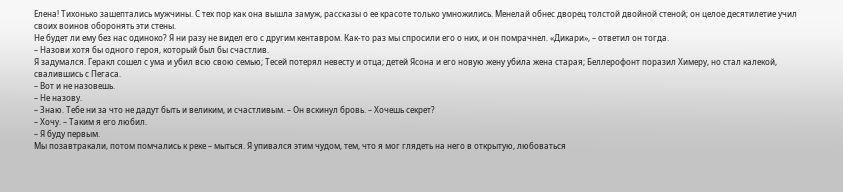Елена! Тихонько зашептались мужчины. С тех пор как она вышла замуж, рассказы о ее красоте только умножились. Менелай обнес дворец толстой двойной стеной; он целое десятилетие учил своих воинов оборонять эти стены.
Не будет ли ему без нас одиноко? Я ни разу не видел его с другим кентавром. Как-то раз мы спросили его о них, и он помрачнел. «Дикари», – ответил он тогда.
– Назови хотя бы одного героя, который был бы счастлив.
Я задумался. Геракл сошел с ума и убил всю свою семью; Тесей потерял невесту и отца; детей Ясона и его новую жену убила жена старая; Беллерофонт поразил Химеру, но стал калекой, свалившись с Пегаса.
– Вот и не назовешь.
– Не назову.
– Знаю. Тебе ни за что не дадут быть и великим, и счастливым. – Он вскинул бровь. – Хочешь секрет?
– Хочу. – Таким я его любил.
– Я буду первым.
Мы позавтракали, потом помчались к реке – мыться. Я упивался этим чудом, тем, что я мог глядеть на него в открытую, любоваться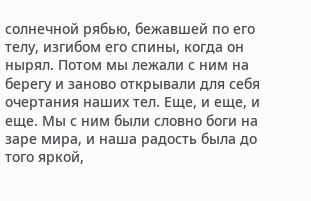солнечной рябью, бежавшей по его телу, изгибом его спины, когда он нырял. Потом мы лежали с ним на берегу и заново открывали для себя очертания наших тел. Еще, и еще, и еще. Мы с ним были словно боги на заре мира, и наша радость была до того яркой,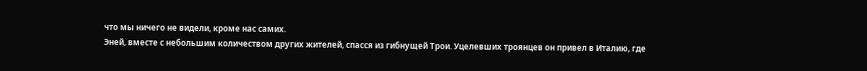что мы ничего не видели, кроме нас самих.
Эней, вместе с небольшим количеством других жителей, спасся из гибнущей Трои. Уцелевших троянцев он привел в Италию, где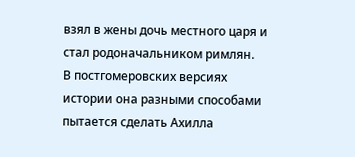взял в жены дочь местного царя и стал родоначальником римлян.
В постгомеровских версиях истории она разными способами пытается сделать Ахилла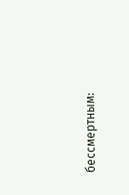бессмертным: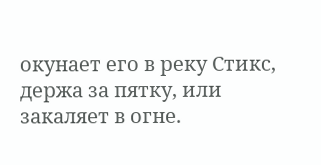окунает его в реку Стикс, держа за пятку, или закаляет в огне.